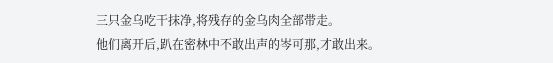三只金乌吃干抹净,将残存的金乌肉全部带走。
他们离开后,趴在密林中不敢出声的岑可那,才敢出来。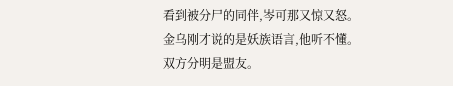看到被分尸的同伴,岑可那又惊又怒。
金乌刚才说的是妖族语言,他听不懂。
双方分明是盟友。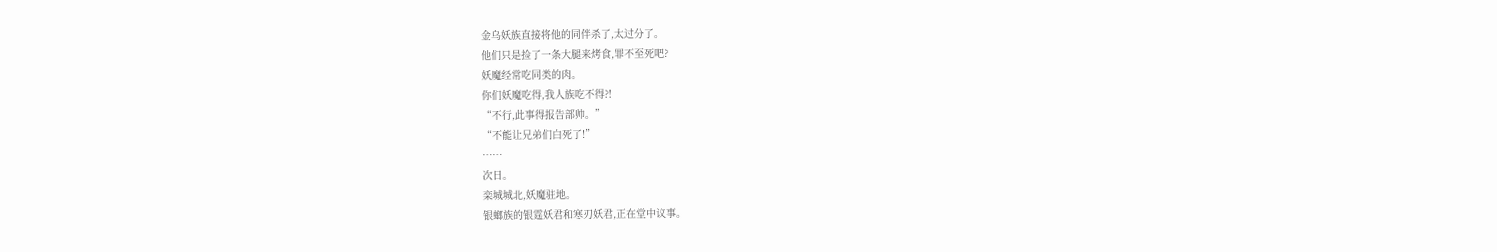金乌妖族直接将他的同伴杀了,太过分了。
他们只是捡了一条大腿来烤食,罪不至死吧?
妖魔经常吃同类的肉。
你们妖魔吃得,我人族吃不得?!
“不行,此事得报告部帅。”
“不能让兄弟们白死了!”
……
次日。
栾城城北,妖魔驻地。
银螂族的银霆妖君和寒刃妖君,正在堂中议事。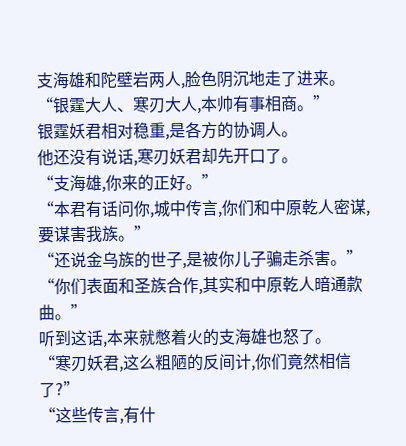支海雄和陀壁岩两人,脸色阴沉地走了进来。
“银霆大人、寒刃大人,本帅有事相商。”
银霆妖君相对稳重,是各方的协调人。
他还没有说话,寒刃妖君却先开口了。
“支海雄,你来的正好。”
“本君有话问你,城中传言,你们和中原乾人密谋,要谋害我族。”
“还说金乌族的世子,是被你儿子骗走杀害。”
“你们表面和圣族合作,其实和中原乾人暗通款曲。”
听到这话,本来就憋着火的支海雄也怒了。
“寒刃妖君,这么粗陋的反间计,你们竟然相信了?”
“这些传言,有什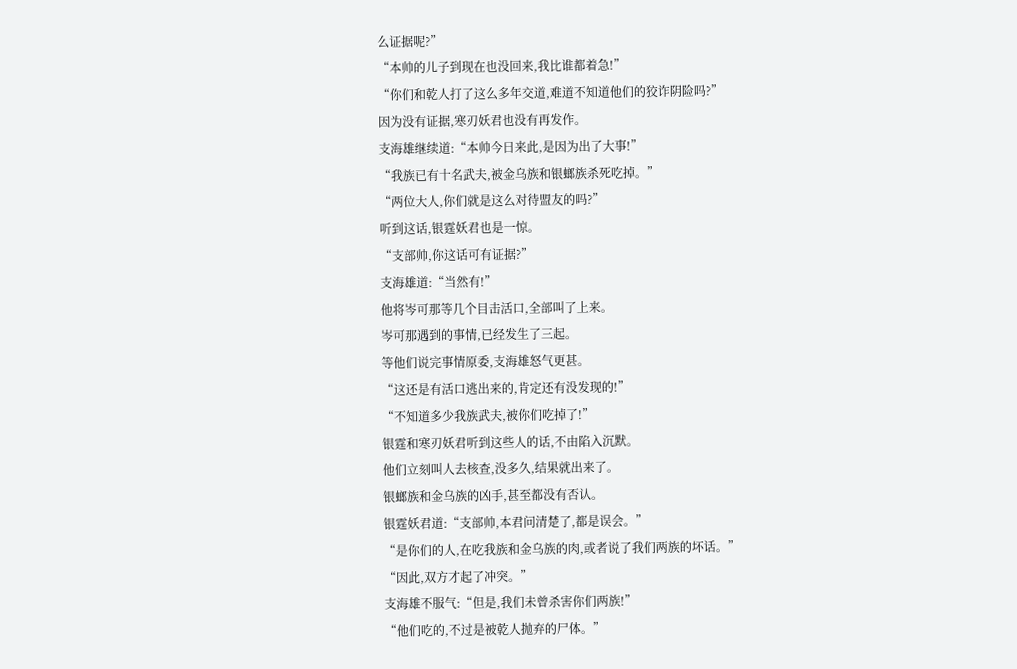么证据呢?”
“本帅的儿子到现在也没回来,我比谁都着急!”
“你们和乾人打了这么多年交道,难道不知道他们的狡诈阴险吗?”
因为没有证据,寒刃妖君也没有再发作。
支海雄继续道:“本帅今日来此,是因为出了大事!”
“我族已有十名武夫,被金乌族和银螂族杀死吃掉。”
“两位大人,你们就是这么对待盟友的吗?”
听到这话,银霆妖君也是一惊。
“支部帅,你这话可有证据?”
支海雄道:“当然有!”
他将岑可那等几个目击活口,全部叫了上来。
岑可那遇到的事情,已经发生了三起。
等他们说完事情原委,支海雄怒气更甚。
“这还是有活口逃出来的,肯定还有没发现的!”
“不知道多少我族武夫,被你们吃掉了!”
银霆和寒刃妖君听到这些人的话,不由陷入沉默。
他们立刻叫人去核查,没多久,结果就出来了。
银螂族和金乌族的凶手,甚至都没有否认。
银霆妖君道:“支部帅,本君问清楚了,都是误会。”
“是你们的人,在吃我族和金乌族的肉,或者说了我们两族的坏话。”
“因此,双方才起了冲突。”
支海雄不服气:“但是,我们未曾杀害你们两族!”
“他们吃的,不过是被乾人抛弃的尸体。”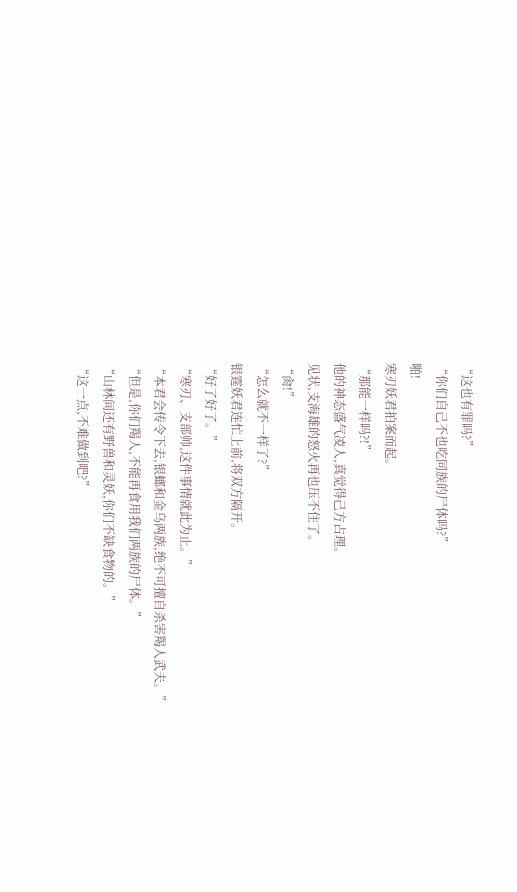“这也有罪吗?”
“你们自己不也吃同族的尸体吗?”
啪!
寒刃妖君拍案而起。
“那能一样吗?!”
他的神态盛气凌人,真觉得己方占理。
见状,支海雄的怒火再也压不住了。
“肏!”
“怎么就不一样了?”
银霆妖君连忙上前,将双方隔开。
“好了好了。”
“寒刃、支部帅,这件事情就此为止。”
“本君会传令下去,银螂和金乌两族,绝不可擅自杀害羯人武夫。”
“但是,你们羯人,不能再食用我们两族的尸体。”
“山林间还有野兽和灵妖,你们不缺食物的。”
“这一点,不难做到吧?”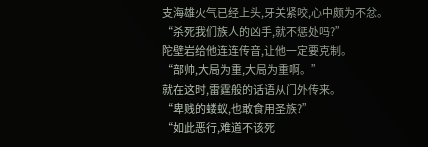支海雄火气已经上头,牙关紧咬,心中颇为不忿。
“杀死我们族人的凶手,就不惩处吗?”
陀壁岩给他连连传音,让他一定要克制。
“部帅,大局为重,大局为重啊。”
就在这时,雷霆般的话语从门外传来。
“卑贱的蝼蚁,也敢食用圣族?”
“如此恶行,难道不该死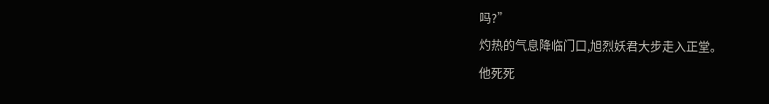吗?”
灼热的气息降临门口,旭烈妖君大步走入正堂。
他死死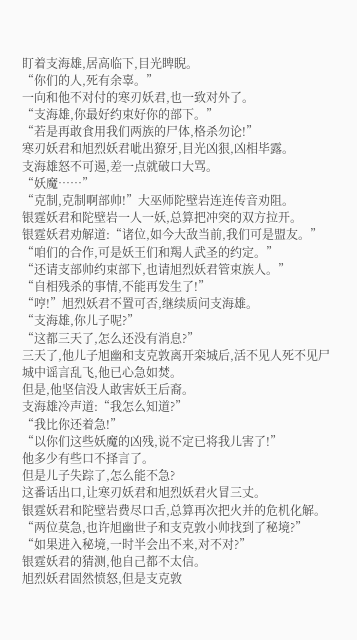盯着支海雄,居高临下,目光睥睨。
“你们的人,死有余辜。”
一向和他不对付的寒刃妖君,也一致对外了。
“支海雄,你最好约束好你的部下。”
“若是再敢食用我们两族的尸体,格杀勿论!”
寒刃妖君和旭烈妖君呲出獠牙,目光凶狠,凶相毕露。
支海雄怒不可遏,差一点就破口大骂。
“妖魔……”
“克制,克制啊部帅!”大巫师陀壁岩连连传音劝阻。
银霆妖君和陀壁岩一人一妖,总算把冲突的双方拉开。
银霆妖君劝解道:“诸位,如今大敌当前,我们可是盟友。”
“咱们的合作,可是妖王们和羯人武圣的约定。”
“还请支部帅约束部下,也请旭烈妖君管束族人。”
“自相残杀的事情,不能再发生了!”
“哼!”旭烈妖君不置可否,继续质问支海雄。
“支海雄,你儿子呢?”
“这都三天了,怎么还没有消息?”
三天了,他儿子旭幽和支克敦离开栾城后,活不见人死不见尸
城中谣言乱飞,他已心急如焚。
但是,他坚信没人敢害妖王后裔。
支海雄冷声道:“我怎么知道?”
“我比你还着急!”
“以你们这些妖魔的凶残,说不定已将我儿害了!”
他多少有些口不择言了。
但是儿子失踪了,怎么能不急?
这番话出口,让寒刃妖君和旭烈妖君火冒三丈。
银霆妖君和陀壁岩费尽口舌,总算再次把火并的危机化解。
“两位莫急,也许旭幽世子和支克敦小帅找到了秘境?”
“如果进入秘境,一时半会出不来,对不对?”
银霆妖君的猜测,他自己都不太信。
旭烈妖君固然愤怒,但是支克敦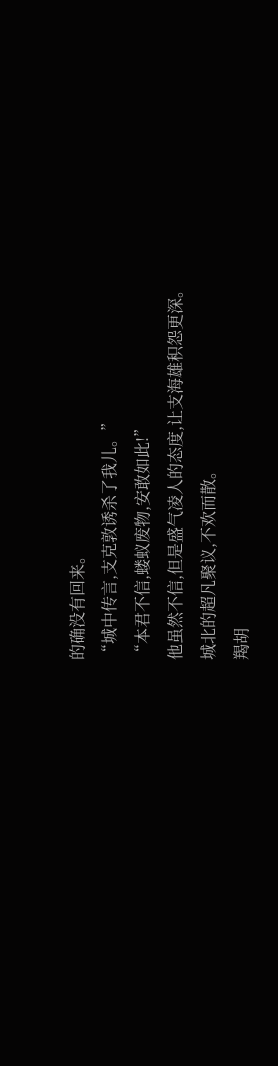的确没有回来。
“城中传言,支克敦诱杀了我儿。”
“本君不信,蝼蚁废物,安敢如此!”
他虽然不信,但是盛气凌人的态度,让支海雄积怨更深。
城北的超凡聚议,不欢而散。
羯胡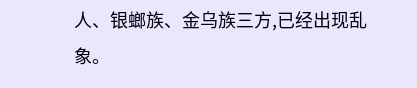人、银螂族、金乌族三方,已经出现乱象。